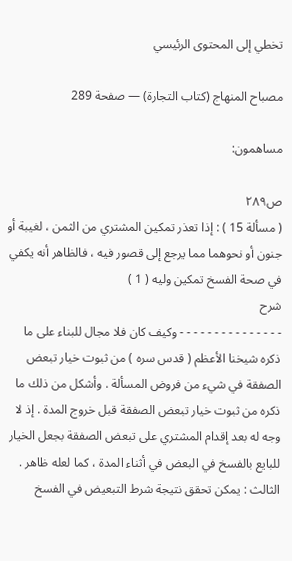تخطي إلى المحتوى الرئيسي

مصباح المنهاج (كتاب التجارة) — صفحة 289

مساهمون:

ص٢٨٩
( مسألة 15 ) : إذا تعذر تمكين المشتري من الثمن ، لغيبة أو جنون أو نحوهما مما يرجع إلى قصور فيه ، فالظاهر أنه يكفي في صحة الفسخ تمكين وليه ( 1 )
شرح
- - - - - - - - - - - - - - - وكيف كان فلا مجال للبناء على ما ذكره شيخنا الأعظم ( قدس سره ) من ثبوت خيار تبعض الصفقة في شيء من فروض المسألة . وأشكل من ذلك ما ذكره من ثبوت خيار تبعض الصفقة قبل خروج المدة . إذ لا وجه له بعد إقدام المشتري على تبعض الصفقة بجعل الخيار للبايع بالفسخ في البعض في أثناء المدة ، كما لعله ظاهر . الثالث : يمكن تحقق نتيجة شرط التبعيض في الفسخ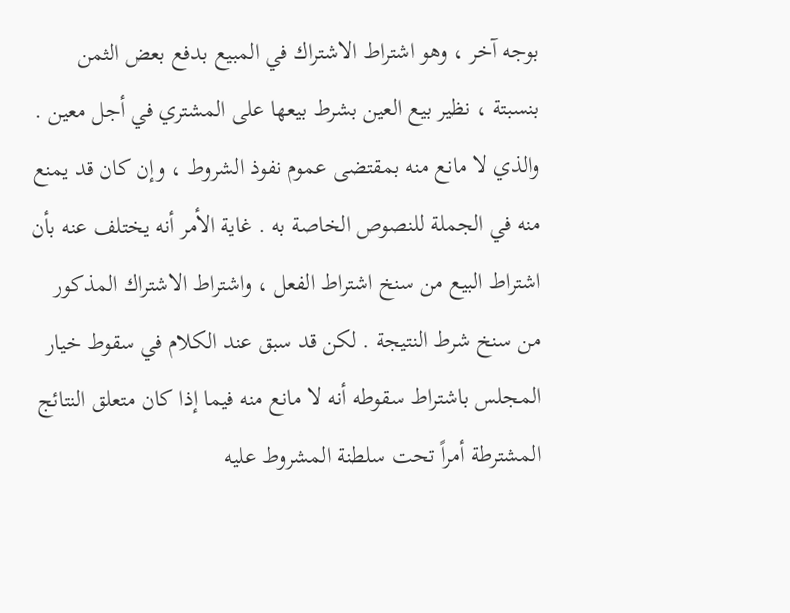بوجه آخر ، وهو اشتراط الاشتراك في المبيع بدفع بعض الثمن بنسبتة ، نظير بيع العين بشرط بيعها على المشتري في أجل معين . والذي لا مانع منه بمقتضى عموم نفوذ الشروط ، وإن كان قد يمنع منه في الجملة للنصوص الخاصة به . غاية الأمر أنه يختلف عنه بأن اشتراط البيع من سنخ اشتراط الفعل ، واشتراط الاشتراك المذكور من سنخ شرط النتيجة . لكن قد سبق عند الكلام في سقوط خيار المجلس باشتراط سقوطه أنه لا مانع منه فيما إذا كان متعلق النتائج المشترطة أمراً تحت سلطنة المشروط عليه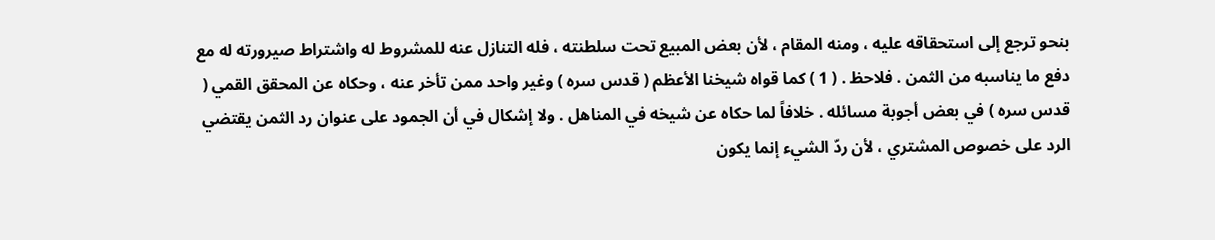بنحو ترجع إلى استحقاقه عليه ، ومنه المقام ، لأن بعض المبيع تحت سلطنته ، فله التنازل عنه للمشروط له واشتراط صيرورته له مع دفع ما يناسبه من الثمن . فلاحظ . ( 1 ) كما قواه شيخنا الأعظم ( قدس سره ) وغير واحد ممن تأخر عنه ، وحكاه عن المحقق القمي ( قدس سره ) في بعض أجوبة مسائله . خلافاً لما حكاه عن شيخه في المناهل . ولا إشكال في أن الجمود على عنوان رد الثمن يقتضي الرد على خصوص المشتري ، لأن ردّ الشيء إنما يكون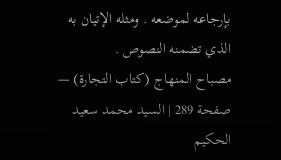بإرجاعه لموضعه . ومثله الإتيان به الذي تضمنه النصوص .
مصباح المنهاج (كتاب التجارة) — صفحة 289 | السيد محمد سعيد الحكيم